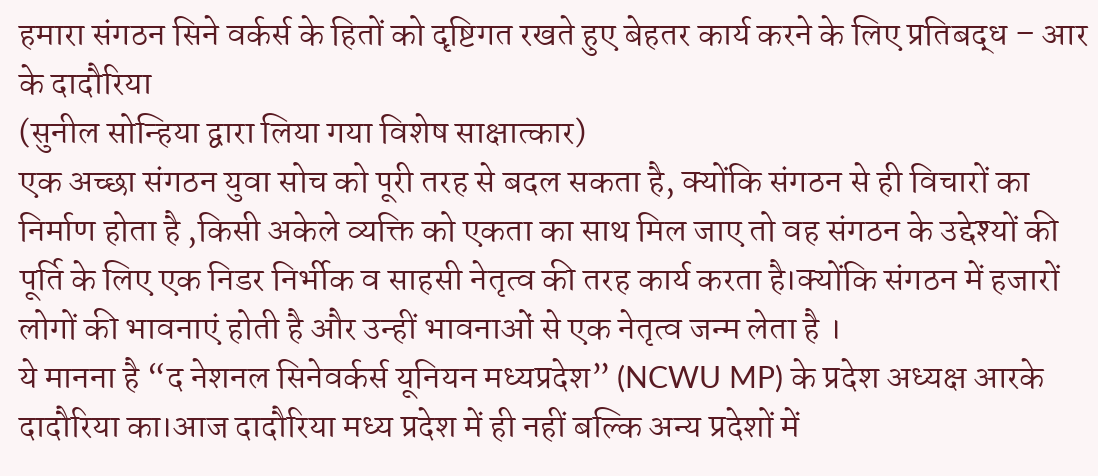हमारा संगठन सिने वर्कर्स के हितों को दृष्टिगत रखते हुए बेहतर कार्य करने के लिए प्रतिबद्ध – आर के दादौरिया
(सुनील सोन्हिया द्वारा लिया गया विशेष साक्षात्कार)
एक अच्छा संगठन युवा सोच को पूरी तरह से बदल सकता है, क्योंकि संगठन से ही विचारों का निर्माण होता है ,किसी अकेले व्यक्ति को एकता का साथ मिल जाए तो वह संगठन के उद्देश्यों की पूर्ति के लिए एक निडर निर्भीक व साहसी नेतृत्व की तरह कार्य करता है।क्योंकि संगठन में हजारों लोगों की भावनाएं होती है और उन्हीं भावनाओं से एक नेतृत्व जन्म लेता है ।
ये मानना है “द नेशनल सिनेवर्कर्स यूनियन मध्यप्रदेश” (NCWU MP) के प्रदेश अध्यक्ष आरके दादौरिया का।आज दादौरिया मध्य प्रदेश में ही नहीं बल्कि अन्य प्रदेशों में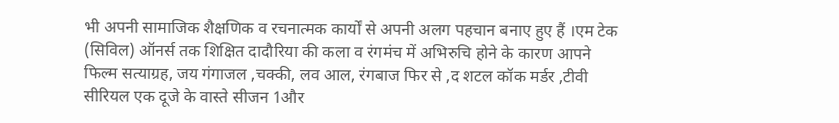भी अपनी सामाजिक शैक्षणिक व रचनात्मक कार्यों से अपनी अलग पहचान बनाए हुए हैं ।एम टेक (सिविल) ऑनर्स तक शिक्षित दादौरिया की कला व रंगमंच में अभिरुचि होने के कारण आपने फिल्म सत्याग्रह, जय गंगाजल ,चक्की, लव आल, रंगबाज फिर से ,द शटल कॉक मर्डर ,टीवी सीरियल एक दूजे के वास्ते सीजन 1और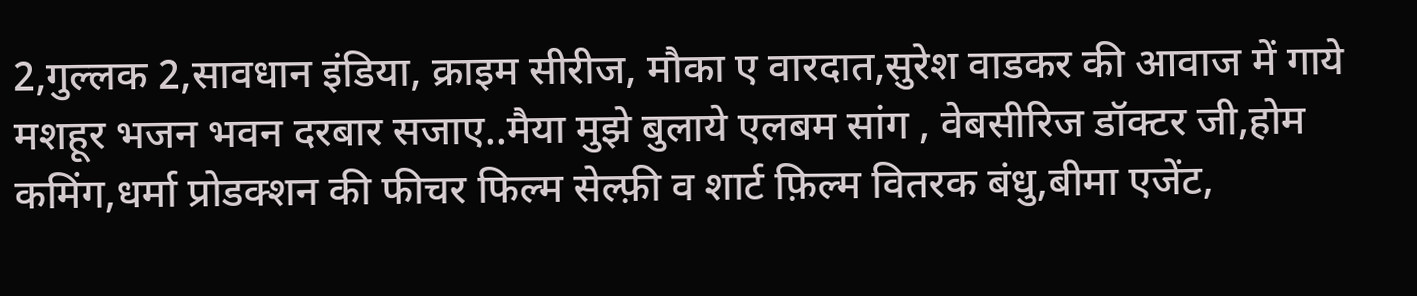2,गुल्लक 2,सावधान इंडिया, क्राइम सीरीज, मौका ए वारदात,सुरेश वाडकर की आवाज में गाये मशहूर भजन भवन दरबार सजाए..मैया मुझे बुलाये एलबम सांग , वेबसीरिज डॉक्टर जी,होम कमिंग,धर्मा प्रोडक्शन की फीचर फिल्म सेल्फ़ी व शार्ट फ़िल्म वितरक बंधु,बीमा एजेंट,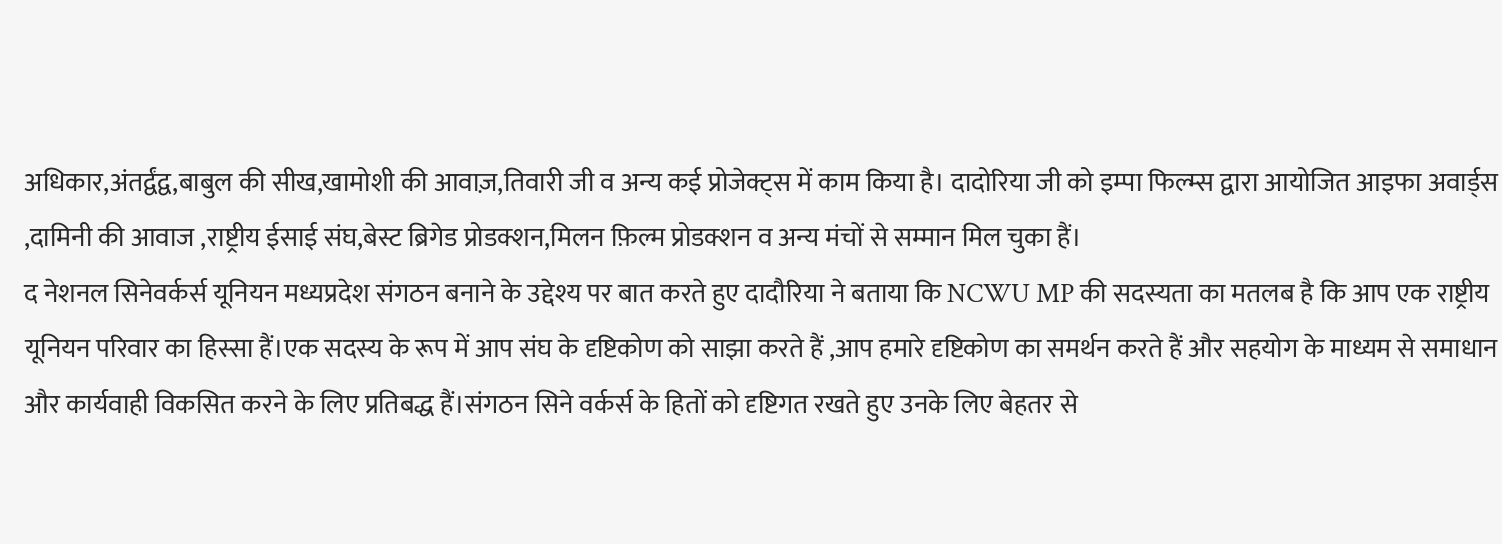अधिकार,अंतर्द्वंद्व,बाबुल की सीख,खामोशी की आवाज़,तिवारी जी व अन्य कई प्रोजेक्ट्स में काम किया है। दादोरिया जी को इम्पा फिल्म्स द्वारा आयोजित आइफा अवार्ड्स ,दामिनी की आवाज ,राष्ट्रीय ईसाई संघ,बेस्ट ब्रिगेड प्रोडक्शन,मिलन फ़िल्म प्रोडक्शन व अन्य मंचों से सम्मान मिल चुका हैं।
द नेशनल सिनेवर्कर्स यूनियन मध्यप्रदेश संगठन बनाने के उद्देश्य पर बात करते हुए दादौरिया ने बताया कि NCWU MP की सदस्यता का मतलब है कि आप एक राष्ट्रीय यूनियन परिवार का हिस्सा हैं।एक सदस्य के रूप में आप संघ के दृष्टिकोण को साझा करते हैं ,आप हमारे दृष्टिकोण का समर्थन करते हैं और सहयोग के माध्यम से समाधान और कार्यवाही विकसित करने के लिए प्रतिबद्ध हैं।संगठन सिने वर्कर्स के हितों को दृष्टिगत रखते हुए उनके लिए बेहतर से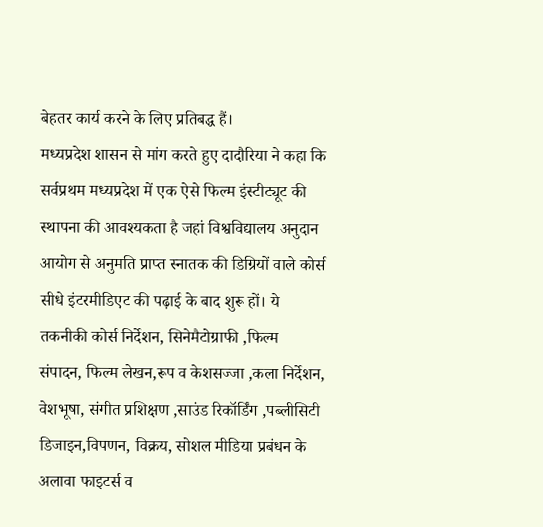बेहतर कार्य करने के लिए प्रतिबद्ध हैं।
मध्यप्रदेश शासन से मांग करते हुए दादौरिया ने कहा कि सर्वप्रथम मध्यप्रदेश में एक ऐसे फिल्म इंस्टीट्यूट की स्थापना की आवश्यकता है जहां विश्वविद्यालय अनुदान आयोग से अनुमति प्राप्त स्नातक की डिग्रियों वाले कोर्स सीधे इंटरमीडिएट की पढ़ाई के बाद शुरू हों। ये तकनीकी कोर्स निर्देशन, सिनेमैटोग्राफी ,फिल्म संपादन, फिल्म लेखन,रूप व केशसज्जा ,कला निर्देशन, वेशभूषा, संगीत प्रशिक्षण ,साउंड रिकॉर्डिंग ,पब्लीसिटी डिजाइन,विपणन, विक्रय, सोशल मीडिया प्रबंधन के अलावा फाइटर्स व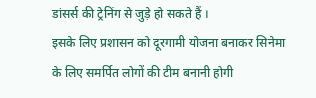डांसर्स की ट्रेनिंग से जुड़े हो सकते हैं ।
इसके लिए प्रशासन को दूरगामी योजना बनाकर सिनेमा के लिए समर्पित लोगों की टीम बनानी होगी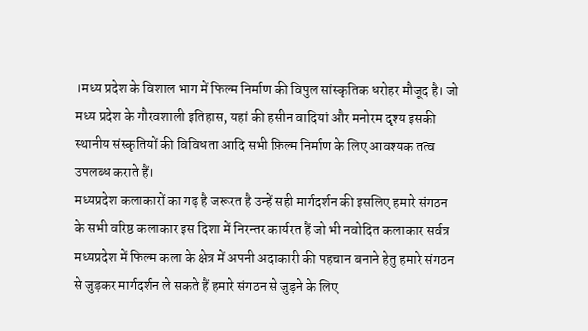।मध्य प्रदेश के विशाल भाग में फिल्म निर्माण की विपुल सांस्कृतिक धरोहर मौजूद है। जो मध्य प्रदेश के गौरवशाली इतिहास, यहां की हसीन वादियां और मनोरम दृश्य इसकी स्थानीय संस्कृतियों की विविधता आदि सभी फ़िल्म निर्माण के लिए आवश्यक तत्व उपलब्ध कराते हैं।
मध्यप्रदेश कलाकारों का गढ़ है जरूरत है उन्हें सही मार्गदर्शन की इसलिए हमारे संगठन के सभी वरिष्ठ कलाकार इस दिशा में निरन्तर कार्यरत हैं जो भी नवोदित कलाकार सर्वत्र मध्यप्रदेश में फिल्म कला के क्षेत्र में अपनी अदाकारी की पहचान बनाने हेतु हमारे संगठन से जुड़कर मार्गदर्शन ले सकते हैं हमारे संगठन से जुड़ने के लिए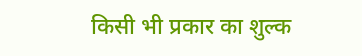किसी भी प्रकार का शुल्क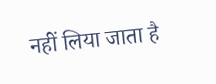नहीं लिया जाता है